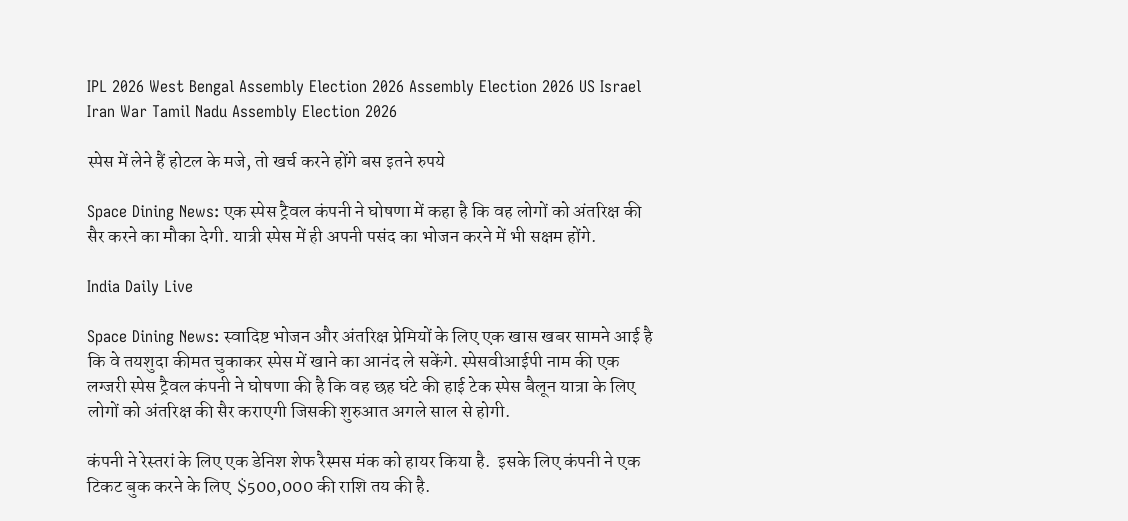IPL 2026 West Bengal Assembly Election 2026 Assembly Election 2026 US Israel Iran War Tamil Nadu Assembly Election 2026

स्पेस में लेने हैं होटल के मजे, तो खर्च करने होंगे बस इतने रुपये

Space Dining News: एक स्पेस ट्रैवल कंपनी ने घोषणा में कहा है कि वह लोगों को अंतरिक्ष की सैर करने का मौका देगी. यात्री स्पेस में ही अपनी पसंद का भोजन करने में भी सक्षम होंगे.

India Daily Live

Space Dining News: स्वादिष्ट भोजन और अंतरिक्ष प्रेमियों के लिए एक खास खबर सामने आई है कि वे तयशुदा कीमत चुकाकर स्पेस में खाने का आनंद ले सकेंगे. स्पेसवीआईपी नाम की एक लग्जरी स्पेस ट्रैवल कंपनी ने घोषणा की है कि वह छह घंटे की हाई टेक स्पेस बैलून यात्रा के लिए लोगों को अंतरिक्ष की सैर कराएगी जिसकी शुरुआत अगले साल से होगी.

कंपनी ने रेस्तरां के लिए एक डेनिश शेफ रैस्मस मंक को हायर किया है.  इसके लिए कंपनी ने एक टिकट बुक करने के लिए  $500,000 की राशि तय की है.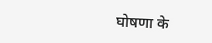घोषणा के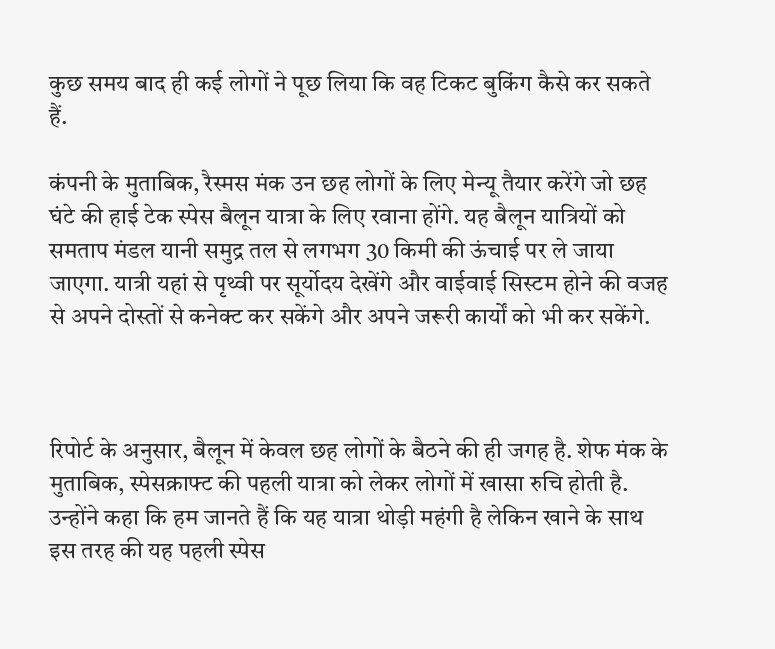कुछ समय बाद ही कई लोगों ने पूछ लिया कि वह टिकट बुकिंग कैसे कर सकते हैं.

कंपनी के मुताबिक, रैस्मस मंक उन छह लोगों के लिए मेन्यू तैयार करेंगे जो छह घंटे की हाई टेक स्पेस बैलून यात्रा के लिए रवाना होंगे. यह बैलून यात्रियों को समताप मंडल यानी समुद्र तल से लगभग 30 किमी की ऊंचाई पर ले जाया जाएगा. यात्री यहां से पृथ्वी पर सूर्योदय देखेंगे और वाईवाई सिस्टम होने की वजह से अपने दोस्तों से कनेक्ट कर सकेंगे और अपने जरूरी कार्यों को भी कर सकेंगे.



रिपोर्ट के अनुसार, बैलून में केवल छह लोगों के बैठने की ही जगह है. शेफ मंक के मुताबिक, स्पेसक्राफ्ट की पहली यात्रा को लेकर लोगों में खासा रुचि होती है. उन्होंने कहा कि हम जानते हैं कि यह यात्रा थोड़ी महंगी है लेकिन खाने के साथ इस तरह की यह पहली स्पेस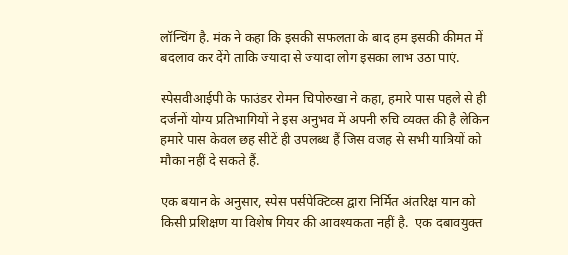लॉन्चिंग है. मंक ने कहा कि इसकी सफलता के बाद हम इसकी कीमत में बदलाव कर देंगे ताकि ज्यादा से ज्यादा लोग इसका लाभ उठा पाएं.

स्पेसवीआईपी के फाउंडर रोमन चिपोरुखा ने कहा, हमारे पास पहले से ही दर्जनों योग्य प्रतिभागियों ने इस अनुभव में अपनी रुचि व्यक्त की है लेकिन हमारे पास केवल छह सीटें ही उपलब्ध हैं जिस वजह से सभी यात्रियों को मौका नहीं दे सकते हैं.

एक बयान के अनुसार, स्पेस पर्सपेक्टिव्स द्वारा निर्मित अंतरिक्ष यान को किसी प्रशिक्षण या विशेष गियर की आवश्यकता नहीं है.  एक दबावयुक्त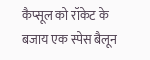कैप्सूल को रॉकेट के बजाय एक स्पेस बैलून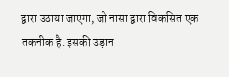द्वारा उठाया जाएगा, जो नासा द्वारा विकसित एक तकनीक है. इसकी उड़ान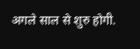अगले साल से शुरु होगी.